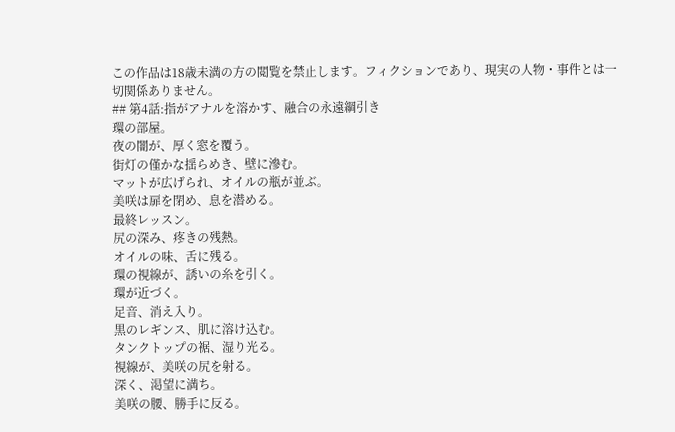この作品は18歳未満の方の閲覧を禁止します。フィクションであり、現実の人物・事件とは一切関係ありません。
## 第4話:指がアナルを溶かす、融合の永遠綱引き
環の部屋。
夜の闇が、厚く窓を覆う。
街灯の僅かな揺らめき、壁に滲む。
マットが広げられ、オイルの瓶が並ぶ。
美咲は扉を閉め、息を潜める。
最終レッスン。
尻の深み、疼きの残熱。
オイルの味、舌に残る。
環の視線が、誘いの糸を引く。
環が近づく。
足音、消え入り。
黒のレギンス、肌に溶け込む。
タンクトップの裾、湿り光る。
視線が、美咲の尻を射る。
深く、渇望に満ち。
美咲の腰、勝手に反る。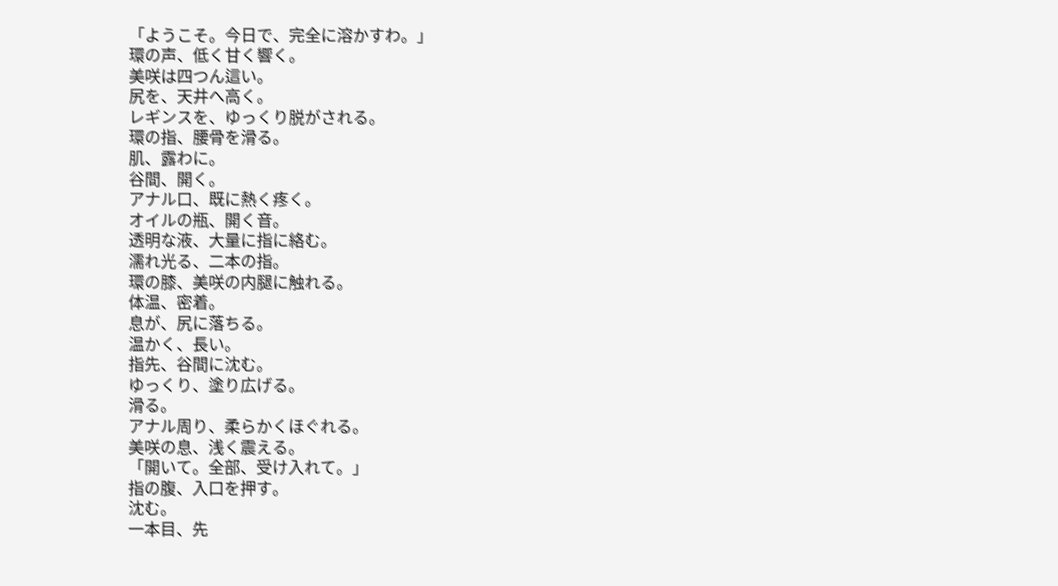「ようこそ。今日で、完全に溶かすわ。」
環の声、低く甘く響く。
美咲は四つん這い。
尻を、天井へ高く。
レギンスを、ゆっくり脱がされる。
環の指、腰骨を滑る。
肌、露わに。
谷間、開く。
アナル口、既に熱く疼く。
オイルの瓶、開く音。
透明な液、大量に指に絡む。
濡れ光る、二本の指。
環の膝、美咲の内腿に触れる。
体温、密着。
息が、尻に落ちる。
温かく、長い。
指先、谷間に沈む。
ゆっくり、塗り広げる。
滑る。
アナル周り、柔らかくほぐれる。
美咲の息、浅く震える。
「開いて。全部、受け入れて。」
指の腹、入口を押す。
沈む。
一本目、先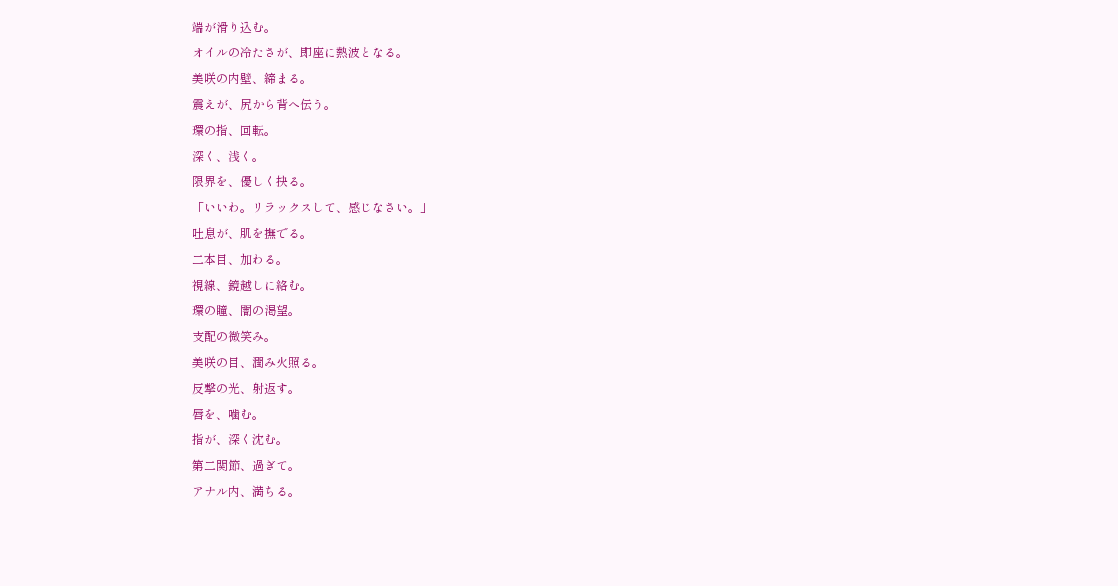端が滑り込む。
オイルの冷たさが、即座に熱波となる。
美咲の内壁、締まる。
震えが、尻から背へ伝う。
環の指、回転。
深く、浅く。
限界を、優しく抉る。
「いいわ。リラックスして、感じなさい。」
吐息が、肌を撫でる。
二本目、加わる。
視線、鏡越しに絡む。
環の瞳、闇の渇望。
支配の微笑み。
美咲の目、潤み火照る。
反撃の光、射返す。
唇を、噛む。
指が、深く沈む。
第二関節、過ぎて。
アナル内、満ちる。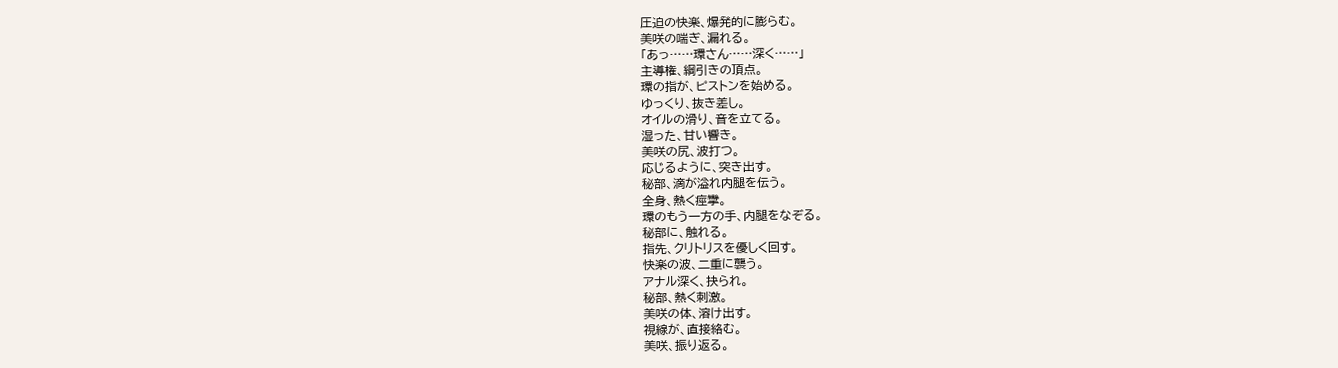圧迫の快楽、爆発的に膨らむ。
美咲の喘ぎ、漏れる。
「あっ……環さん……深く……」
主導権、綱引きの頂点。
環の指が、ピストンを始める。
ゆっくり、抜き差し。
オイルの滑り、音を立てる。
湿った、甘い響き。
美咲の尻、波打つ。
応じるように、突き出す。
秘部、滴が溢れ内腿を伝う。
全身、熱く痙攣。
環のもう一方の手、内腿をなぞる。
秘部に、触れる。
指先、クリトリスを優しく回す。
快楽の波、二重に襲う。
アナル深く、抉られ。
秘部、熱く刺激。
美咲の体、溶け出す。
視線が、直接絡む。
美咲、振り返る。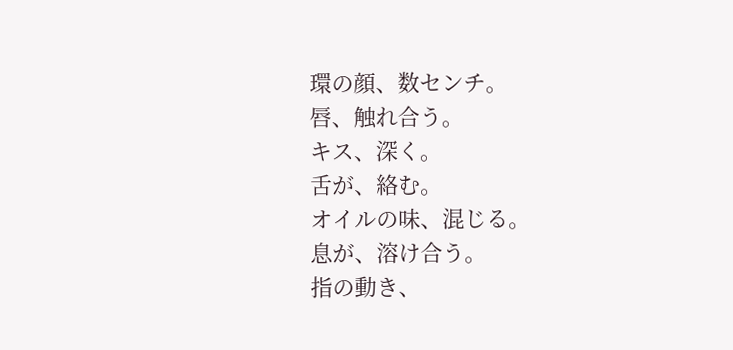環の顔、数センチ。
唇、触れ合う。
キス、深く。
舌が、絡む。
オイルの味、混じる。
息が、溶け合う。
指の動き、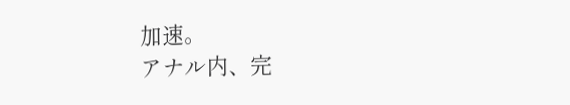加速。
アナル内、完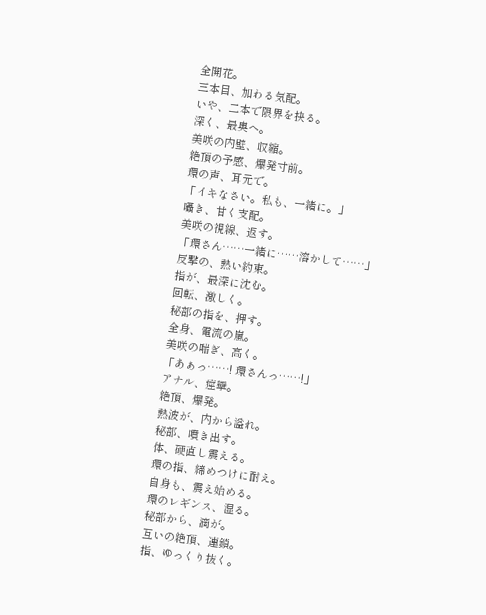全開花。
三本目、加わる気配。
いや、二本で限界を抉る。
深く、最奥へ。
美咲の内壁、収縮。
絶頂の予感、爆発寸前。
環の声、耳元で。
「イキなさい。私も、一緒に。」
囁き、甘く支配。
美咲の視線、返す。
「環さん……一緒に……溶かして……」
反撃の、熱い約束。
指が、最深に沈む。
回転、激しく。
秘部の指を、押す。
全身、電流の嵐。
美咲の喘ぎ、高く。
「あぁっ……! 環さんっ……!」
アナル、痙攣。
絶頂、爆発。
熱波が、内から溢れ。
秘部、噴き出す。
体、硬直し震える。
環の指、締めつけに耐え。
自身も、震え始める。
環のレギンス、湿る。
秘部から、滴が。
互いの絶頂、連鎖。
指、ゆっくり抜く。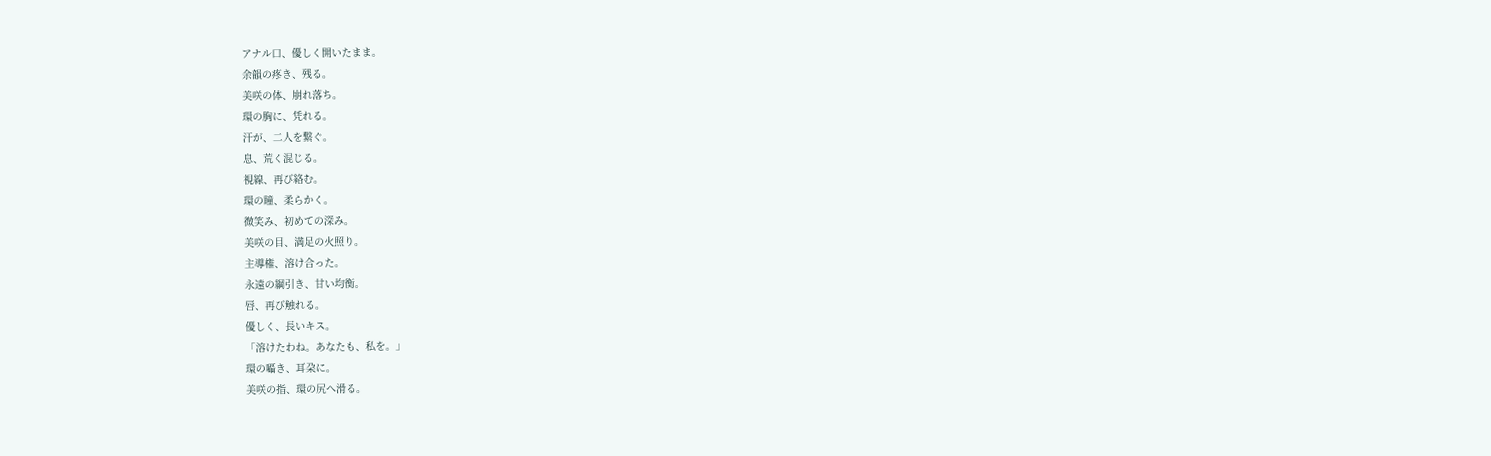アナル口、優しく開いたまま。
余韻の疼き、残る。
美咲の体、崩れ落ち。
環の胸に、凭れる。
汗が、二人を繋ぐ。
息、荒く混じる。
視線、再び絡む。
環の瞳、柔らかく。
微笑み、初めての深み。
美咲の目、満足の火照り。
主導権、溶け合った。
永遠の綱引き、甘い均衡。
唇、再び触れる。
優しく、長いキス。
「溶けたわね。あなたも、私を。」
環の囁き、耳朶に。
美咲の指、環の尻へ滑る。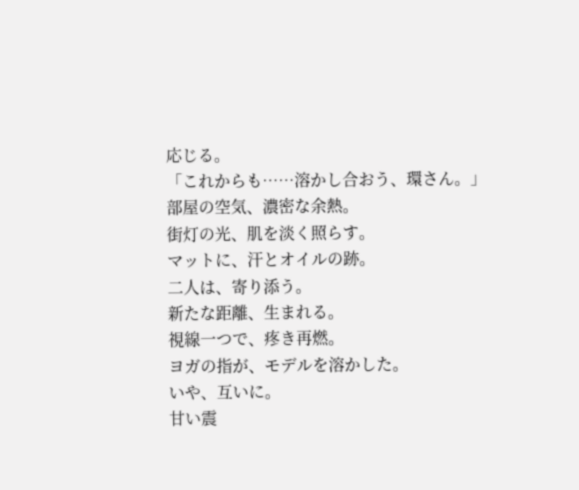応じる。
「これからも……溶かし合おう、環さん。」
部屋の空気、濃密な余熱。
街灯の光、肌を淡く照らす。
マットに、汗とオイルの跡。
二人は、寄り添う。
新たな距離、生まれる。
視線一つで、疼き再燃。
ヨガの指が、モデルを溶かした。
いや、互いに。
甘い震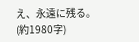え、永遠に残る。
(約1980字)